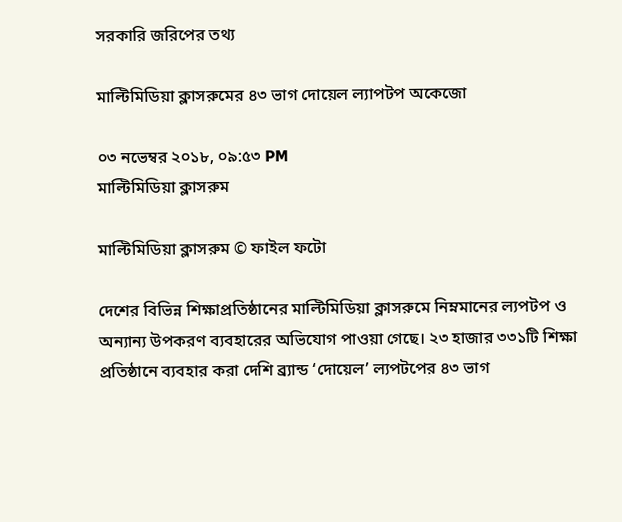সরকারি জরিপের তথ্য

মাল্টিমিডিয়া ক্লাসরুমের ৪৩ ভাগ দোয়েল ল্যাপটপ অকেজো

০৩ নভেম্বর ২০১৮, ০৯:৫৩ PM
মাল্টিমিডিয়া ক্লাসরুম

মাল্টিমিডিয়া ক্লাসরুম © ফাইল ফটো

দেশের বিভিন্ন শিক্ষাপ্রতিষ্ঠানের মাল্টিমিডিয়া ক্লাসরুমে নিম্নমানের ল্যপটপ ও অন্যান্য উপকরণ ব্যবহারের অভিযোগ পাওয়া গেছে। ২৩ হাজার ৩৩১টি শিক্ষা প্রতিষ্ঠানে ব্যবহার করা দেশি ব্র্যান্ড ‘দোয়েল’ ল্যপটপের ৪৩ ভাগ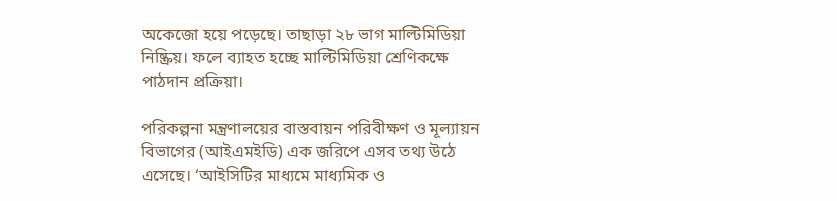অকেজো হয়ে পড়েছে। তাছাড়া ২৮ ভাগ মাল্টিমিডিয়া নিষ্ক্রিয়। ফলে ব্যাহত হচ্ছে মাল্টিমিডিয়া শ্রেণিকক্ষে পাঠদান প্রক্রিয়া।

পরিকল্পনা মন্ত্রণালয়ের বাস্তবায়ন পরিবীক্ষণ ও মূল্যায়ন বিভাগের (আইএমইডি) এক জরিপে এসব তথ্য উঠে এসেছে। ‘আইসিটির মাধ্যমে মাধ্যমিক ও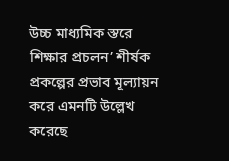উচ্চ মাধ্যমিক স্তরে শিক্ষার প্রচলন’ শীর্ষক প্রকল্পের প্রভাব মূল্যায়ন করে এমনটি উল্লেখ করেছে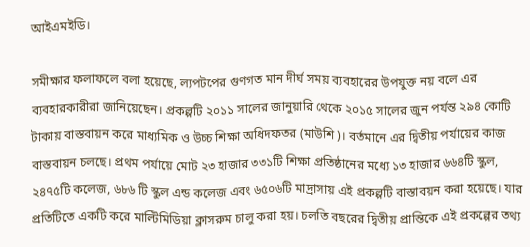আইএমইডি।

সমীক্ষার ফলাফলে বলা হয়েছে, ল্যপটপের গুণগত মান দীর্ঘ সময় ব্যবহারের উপযুক্ত নয় বলে এর ব্যবহারকারীরা জানিয়েছেন। প্রকল্পটি ২০১১ সালের জানুয়ারি থেকে ২০১৫ সালের জুন পর্যন্ত ২৯৪ কোটি টাকায় বাস্তবায়ন করে মাধ্যমিক ও উচ্চ শিক্ষা অধিদফতর (মাউশি)। বর্তমানে এর দ্বিতীয় পর্যায়ের কাজ বাস্তবায়ন চলছে। প্রথম পর্যায়ে মোট ২৩ হাজার ৩৩১টি শিক্ষা প্রতিষ্ঠানের মধ্যে ১৩ হাজার ৬৬৪টি স্কুল, ২৪৭৫টি কলেজ, ৬৮৬ টি স্কুল এন্ড কলেজ এবং ৬৫০৬টি মাদ্রাসায় এই প্রকল্পটি বাস্তাবয়ন করা হয়েছে। যার প্রতিটিতে একটি করে মাল্টিমিডিয়া ক্লাসরুম চালু করা হয়। চলতি বছরের দ্বিতীয় প্রান্তিকে এই প্রকল্পের তথ্য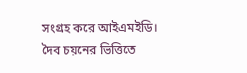সংগ্রহ করে আইএমইডি। দৈব চয়নের ভিত্তিতে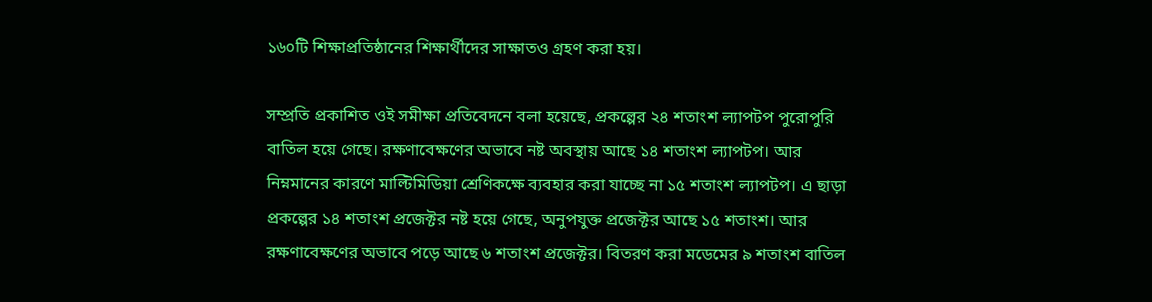১৬০টি শিক্ষাপ্রতিষ্ঠানের শিক্ষার্থীদের সাক্ষাতও গ্রহণ করা হয়।

সম্প্রতি প্রকাশিত ওই সমীক্ষা প্রতিবেদনে বলা হয়েছে, প্রকল্পের ২৪ শতাংশ ল্যাপটপ পুরোপুরি বাতিল হয়ে গেছে। রক্ষণাবেক্ষণের অভাবে নষ্ট অবস্থায় আছে ১৪ শতাংশ ল্যাপটপ। আর নিম্নমানের কারণে মাল্টিমিডিয়া শ্রেণিকক্ষে ব্যবহার করা যাচ্ছে না ১৫ শতাংশ ল্যাপটপ। এ ছাড়া প্রকল্পের ১৪ শতাংশ প্রজেক্টর নষ্ট হয়ে গেছে, অনুপযুক্ত প্রজেক্টর আছে ১৫ শতাংশ। আর রক্ষণাবেক্ষণের অভাবে পড়ে আছে ৬ শতাংশ প্রজেক্টর। বিতরণ করা মডেমের ৯ শতাংশ বাতিল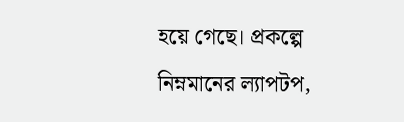হয়ে গেছে। প্রকল্পে নিম্নমানের ল্যাপটপ,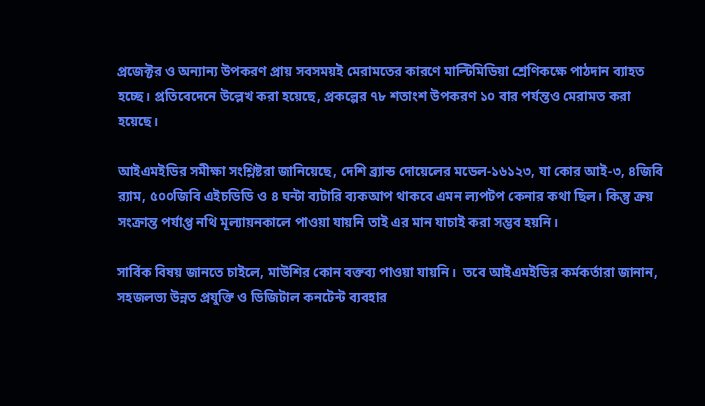প্রজেক্টর ও অন্যান্য উপকরণ প্রায় সবসময়ই মেরামতের কারণে মাল্টিমিডিয়া শ্রেণিকক্ষে পাঠদান ব্যাহত হচ্ছে। প্রতিবেদেনে উল্লেখ করা হয়েছে, প্রকল্পের ৭৮ শতাংশ উপকরণ ১০ বার পর্যন্তও মেরামত করা হয়েছে।

আইএমইডির সমীক্ষা সংশ্লিষ্টরা জানিয়েছে, দেশি ব্র্যান্ড দোয়েলের মডেল-১৬১২৩, যা কোর আই-৩, ৪জিবি র‌্যাম, ৫০০জিবি এইচডিডি ও ৪ ঘন্টা ব্যটারি ব্যকআপ থাকবে এমন ল্যপটপ কেনার কথা ছিল। কিন্তু ক্রয় সংক্রান্ত পর্যাপ্ত নথি মূল্যায়নকালে পাওয়া যায়নি তাই এর মান যাচাই করা সম্ভব হয়নি।

সার্বিক বিষয় জানতে চাইলে, মাউশির কোন বক্তব্য পাওয়া যায়নি।  তবে আইএমইডির কর্মকর্তারা জানান, সহজলভ্য উন্নত প্রযুক্তি ও ডিজিটাল কনটেন্ট ব্যবহার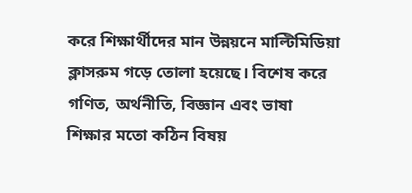করে শিক্ষার্থীদের মান উন্নয়নে মাল্টিমিডিয়া ক্লাসরুম গড়ে তোলা হয়েছে। বিশেষ করে গণিত, অর্থনীতি, বিজ্ঞান এবং ভাষা শিক্ষার মতো কঠিন বিষয়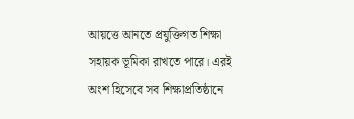আয়ত্তে আনতে প্রযুক্তিগত শিক্ষা সহায়ক ভূমিকা রাখতে পারে। এরই অংশ হিসেবে সব শিক্ষাপ্রতিষ্ঠানে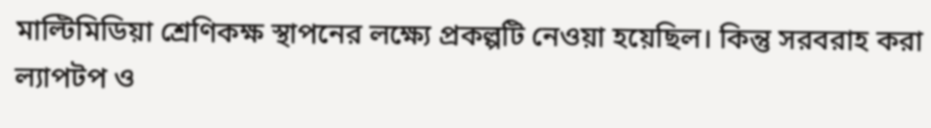মাল্টিমিডিয়া শ্রেণিকক্ষ স্থাপনের লক্ষ্যে প্রকল্পটি নেওয়া হয়েছিল। কিন্তু সরবরাহ করা ল্যাপটপ ও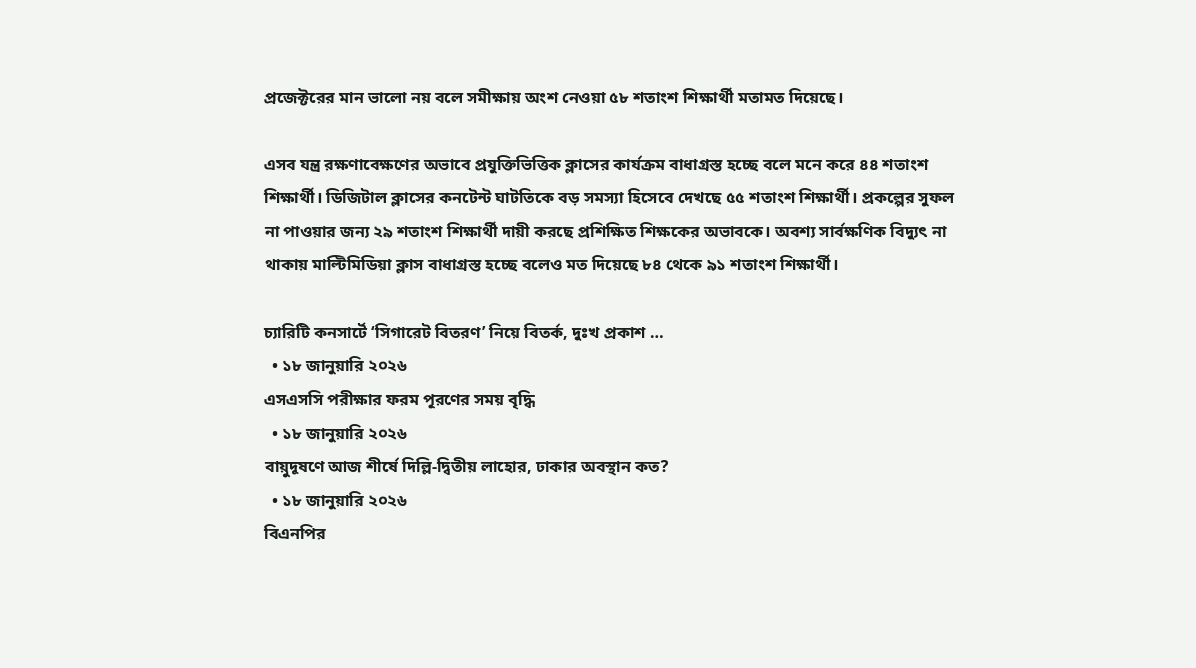প্রজেক্টরের মান ভালো নয় বলে সমীক্ষায় অংশ নেওয়া ৫৮ শতাংশ শিক্ষার্থী মতামত দিয়েছে।

এসব যন্ত্র রক্ষণাবেক্ষণের অভাবে প্রযুক্তিভিত্তিক ক্লাসের কার্যক্রম বাধাগ্রস্ত হচ্ছে বলে মনে করে ৪৪ শতাংশ শিক্ষার্থী। ডিজিটাল ক্লাসের কনটেন্ট ঘাটতিকে বড় সমস্যা হিসেবে দেখছে ৫৫ শতাংশ শিক্ষার্থী। প্রকল্পের সুফল না পাওয়ার জন্য ২৯ শতাংশ শিক্ষার্থী দায়ী করছে প্রশিক্ষিত শিক্ষকের অভাবকে। অবশ্য সার্বক্ষণিক বিদ্যুৎ না থাকায় মাল্টিমিডিয়া ক্লাস বাধাগ্রস্ত হচ্ছে বলেও মত দিয়েছে ৮৪ থেকে ৯১ শতাংশ শিক্ষার্থী।

চ্যারিটি কনসার্টে ‘সিগারেট বিতরণ’ নিয়ে বিতর্ক, দুঃখ প্রকাশ …
  • ১৮ জানুয়ারি ২০২৬
এসএসসি পরীক্ষার ফরম পূরণের সময় বৃদ্ধি
  • ১৮ জানুয়ারি ২০২৬
বায়ুদূষণে আজ শীর্ষে দিল্লি-দ্বিতীয় লাহোর, ঢাকার অবস্থান কত?
  • ১৮ জানুয়ারি ২০২৬
বিএনপির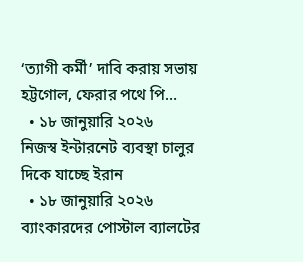‘ত্যাগী কর্মী’ দাবি করায় সভায় হট্টগোল, ফেরার পথে পি…
  • ১৮ জানুয়ারি ২০২৬
নিজস্ব ইন্টারনেট ব্যবস্থা চালুর দিকে যাচ্ছে ইরান
  • ১৮ জানুয়ারি ২০২৬
ব্যাংকারদের পোস্টাল ব্যালটের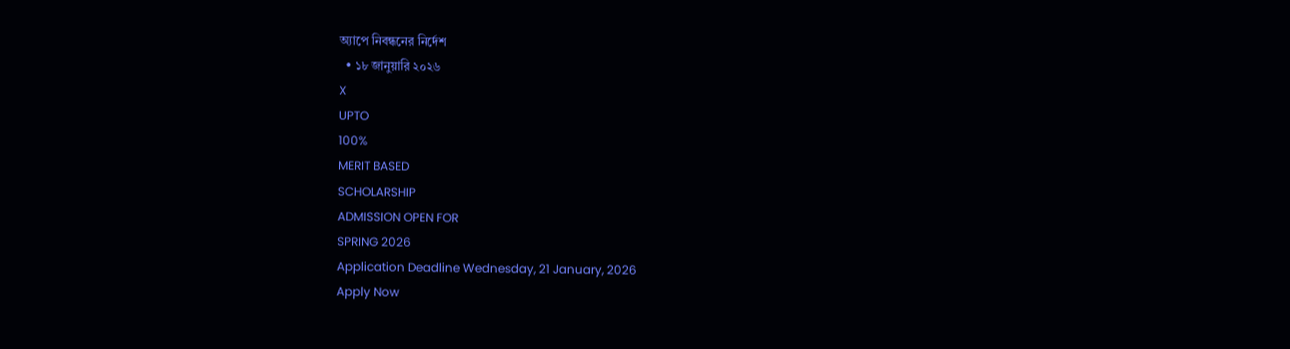অ্যাপে নিবন্ধনের নির্দেশ
  • ১৮ জানুয়ারি ২০২৬
X
UPTO
100%
MERIT BASED
SCHOLARSHIP
ADMISSION OPEN FOR
SPRING 2026
Application Deadline Wednesday, 21 January, 2026
Apply Now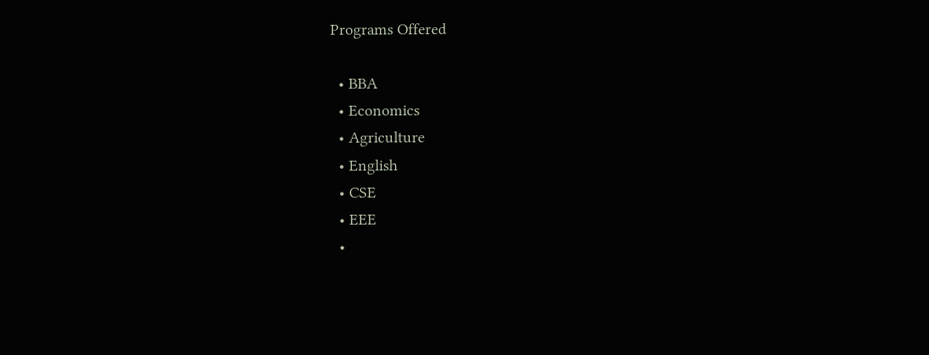Programs Offered

  • BBA
  • Economics
  • Agriculture
  • English
  • CSE
  • EEE
  •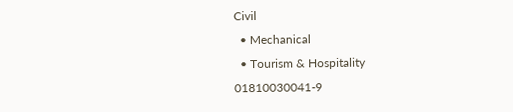Civil
  • Mechanical
  • Tourism & Hospitality
01810030041-9